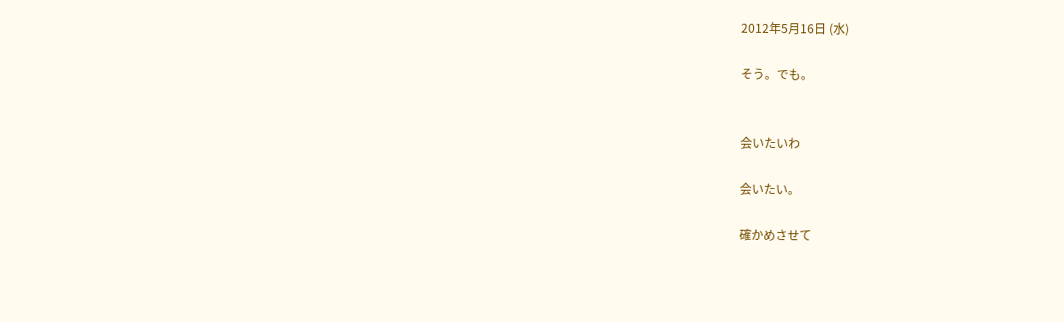2012年5月16日 (水)

そう。でも。


会いたいわ

会いたい。

確かめさせて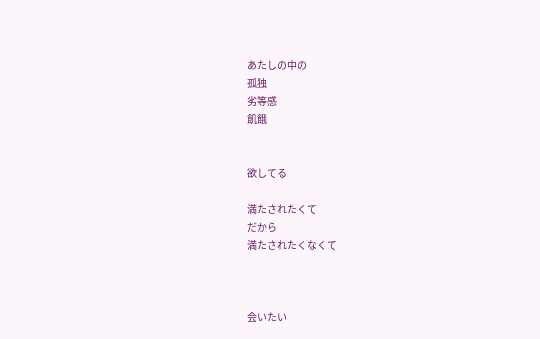あたしの中の
孤独
劣等感
飢餓


欲してる

満たされたくて
だから
満たされたくなくて



会いたい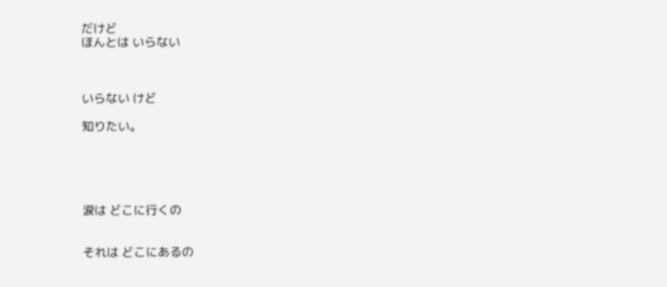だけど
ほんとは いらない



いらない けど

知りたい。





涙は どこに行くの


それは どこにあるの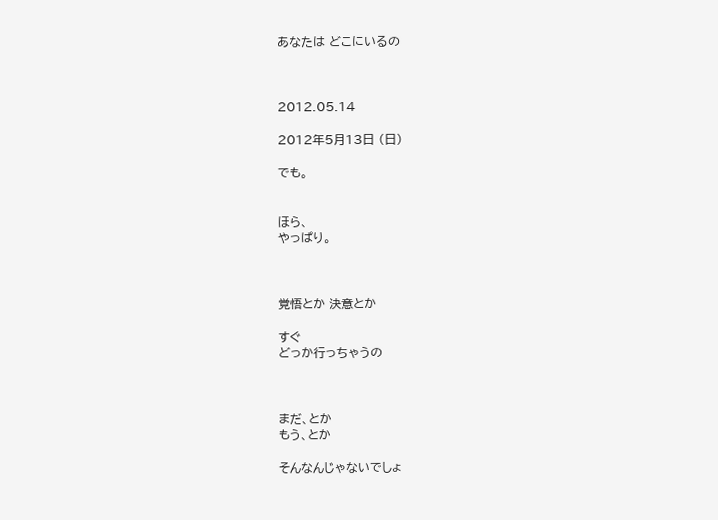あなたは どこにいるの



2012.05.14

2012年5月13日 (日)

でも。


ほら、
やっぱり。



覚悟とか 決意とか

すぐ
どっか行っちゃうの



まだ、とか
もう、とか

そんなんじゃないでしょ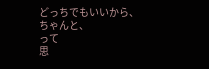どっちでもいいから、
ちゃんと、
って
思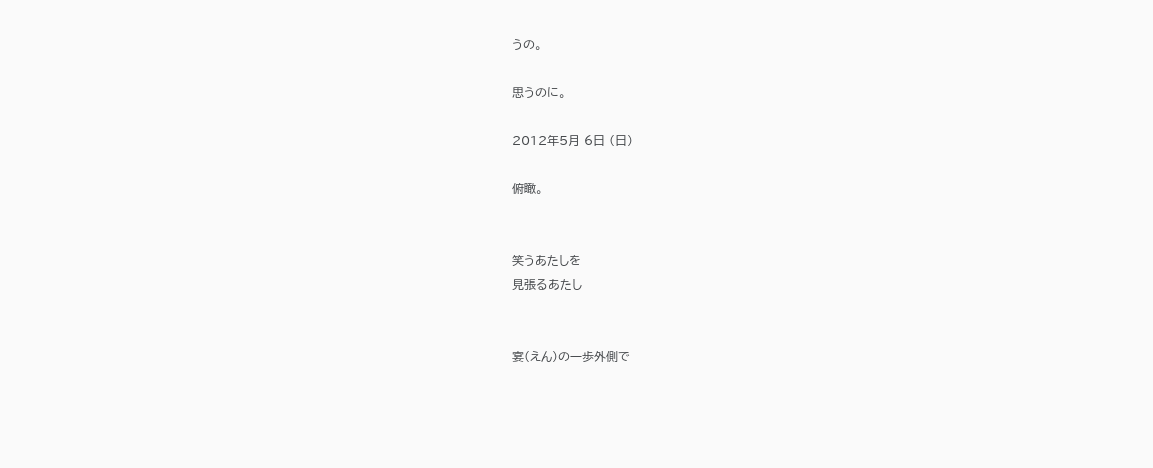うの。

思うのに。

2012年5月 6日 (日)

俯瞰。


笑うあたしを
見張るあたし


宴(えん)の一歩外側で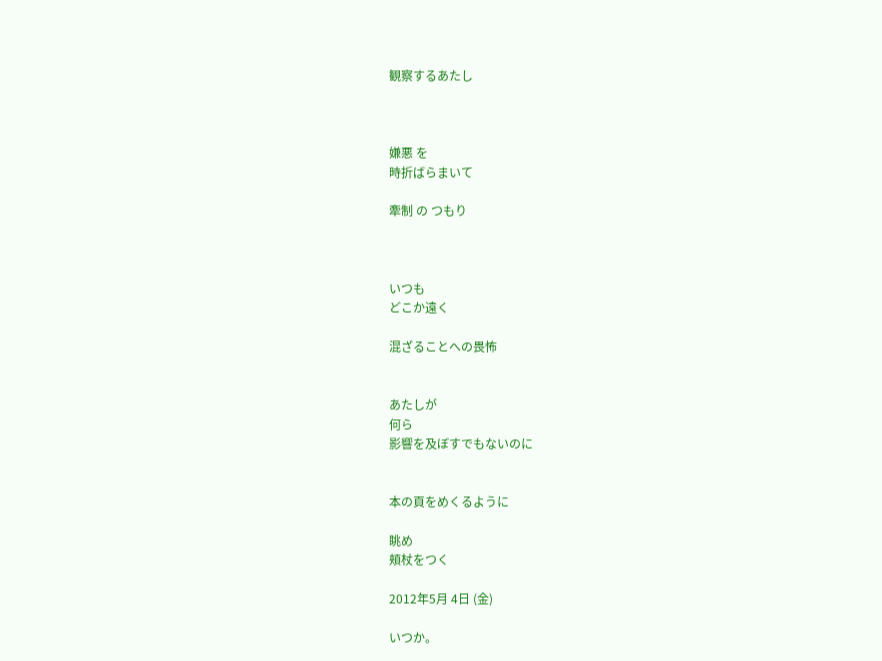観察するあたし



嫌悪 を
時折ばらまいて

牽制 の つもり



いつも
どこか遠く

混ざることへの畏怖


あたしが
何ら
影響を及ぼすでもないのに


本の頁をめくるように

眺め
頬杖をつく

2012年5月 4日 (金)

いつか。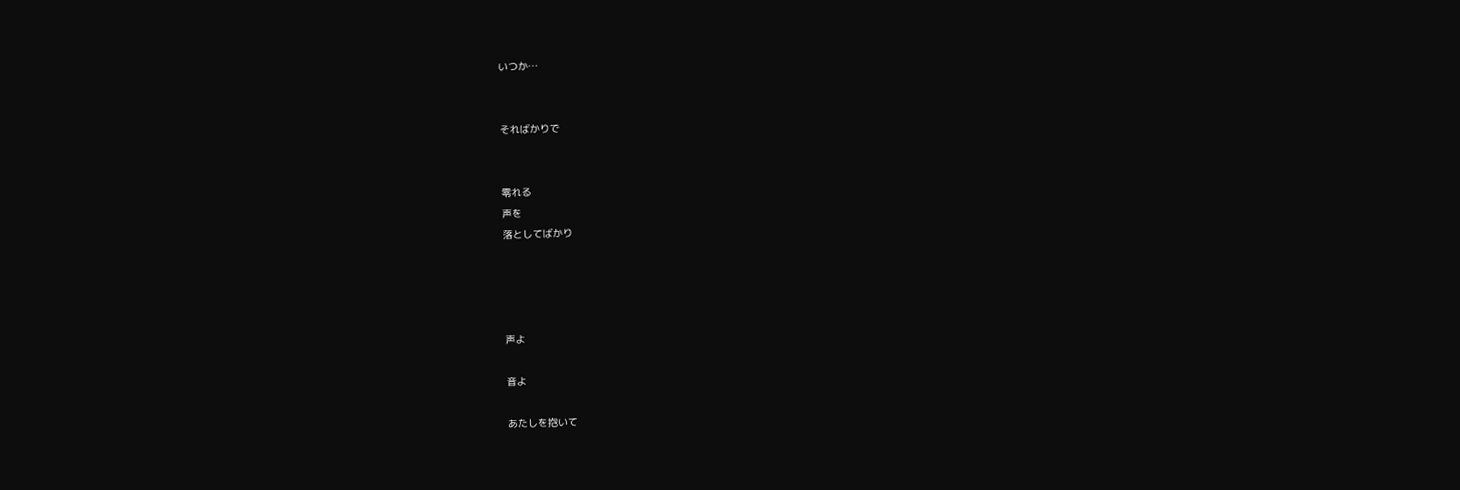いつか…


そればかりで


零れる
声を
落としてばかり




声よ

音よ

あたしを抱いて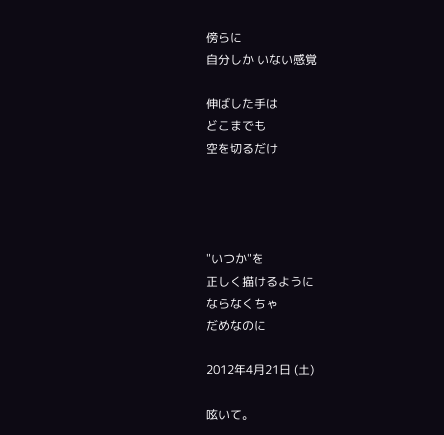傍らに
自分しか いない感覚

伸ばした手は
どこまでも
空を切るだけ




"いつか"を
正しく描けるように
ならなくちゃ
だめなのに

2012年4月21日 (土)

呟いて。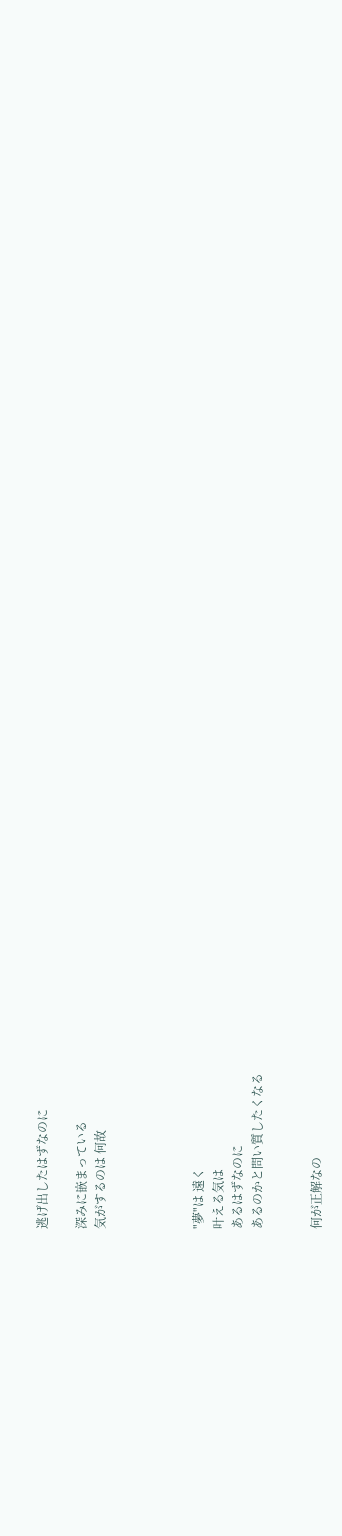逃げ出したはずなのに

深みに嵌まっている
気がするのは 何故




"夢"は 遠く
叶える気は
あるはずなのに
あるのかと問い質したくなる


何が正解なの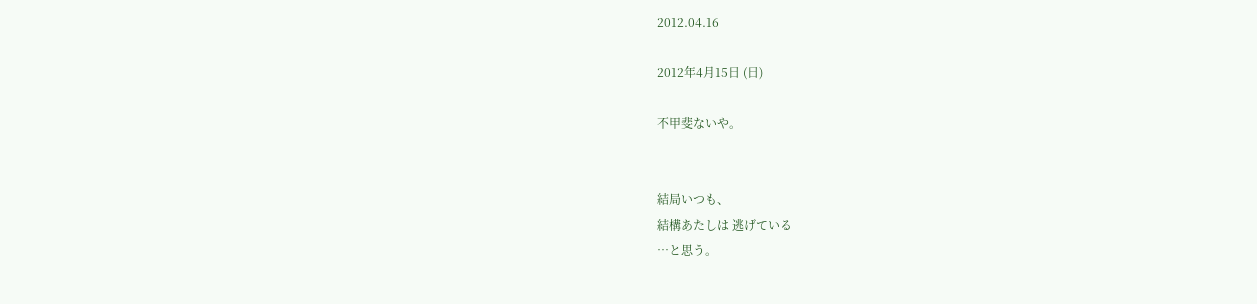2012.04.16

2012年4月15日 (日)

不甲斐ないや。


結局いつも、
結構あたしは 逃げている
…と思う。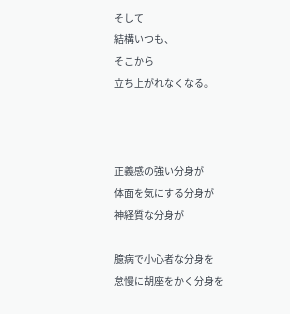そして
結構いつも、
そこから
立ち上がれなくなる。



正義感の強い分身が
体面を気にする分身が
神経質な分身が

臆病で小心者な分身を
怠慢に胡座をかく分身を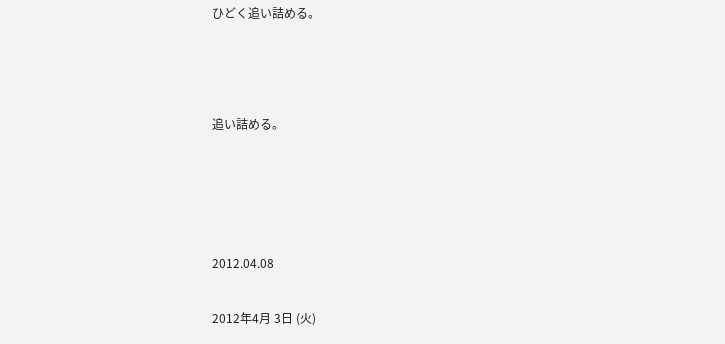ひどく追い詰める。



追い詰める。




2012.04.08

2012年4月 3日 (火)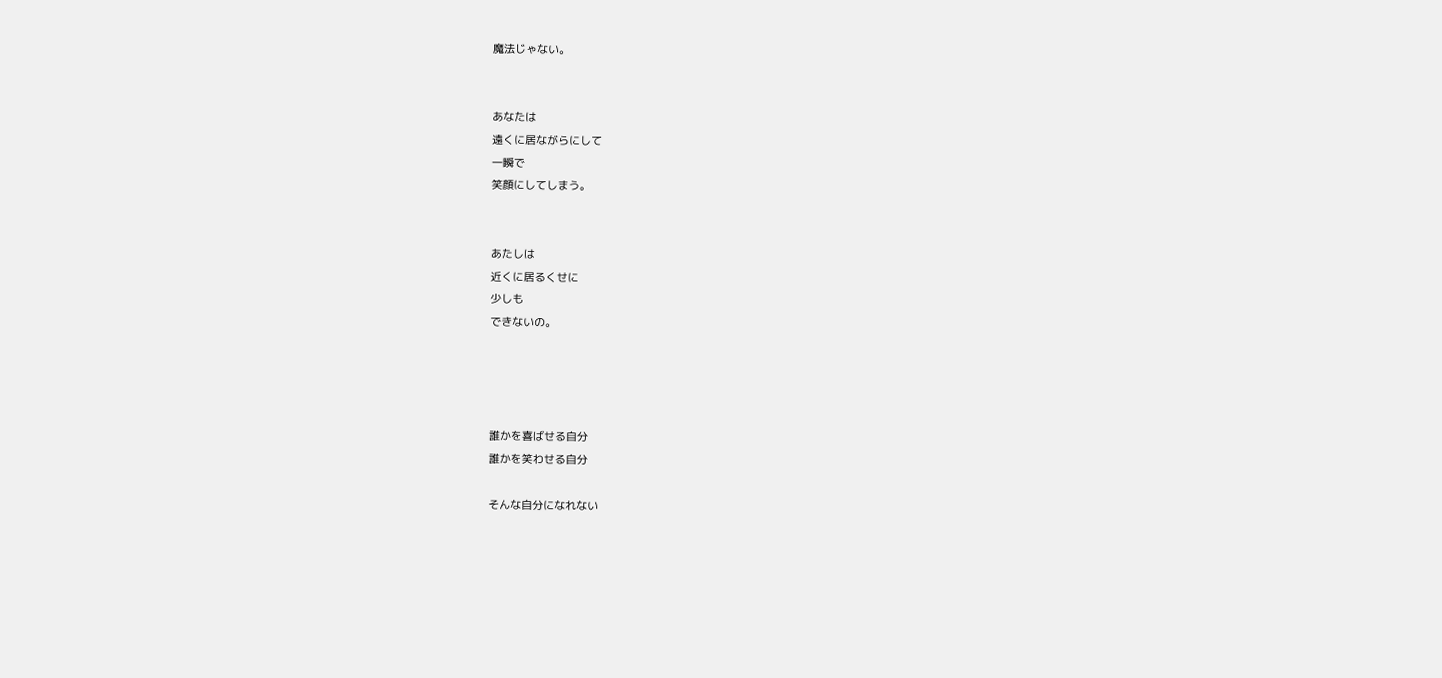魔法じゃない。


あなたは
遠くに居ながらにして
一瞬で
笑顔にしてしまう。


あたしは
近くに居るくせに
少しも
できないの。




誰かを喜ばせる自分
誰かを笑わせる自分

そんな自分になれない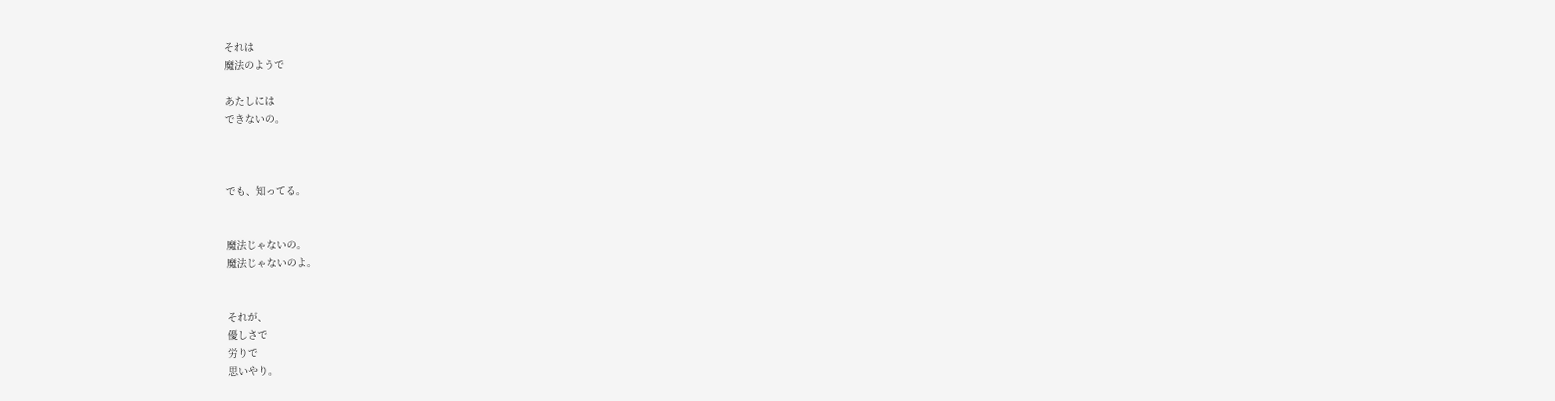それは
魔法のようで

あたしには
できないの。



でも、知ってる。


魔法じゃないの。
魔法じゃないのよ。


それが、
優しさで
労りで
思いやり。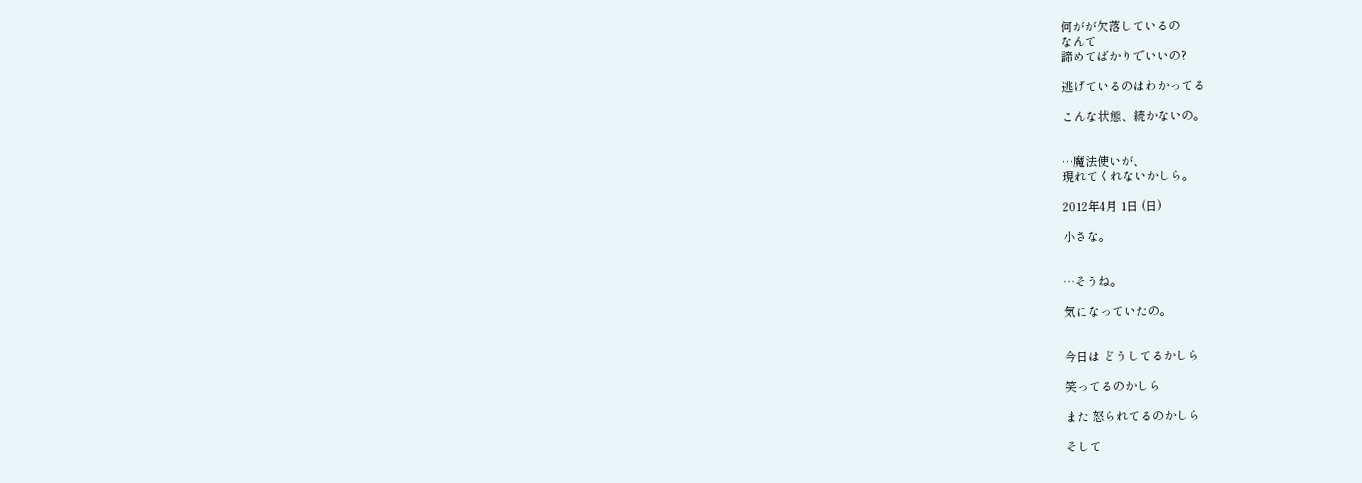何がが欠落しているの
なんて
諦めてばかりでいいの?

逃げているのはわかってる

こんな状態、続かないの。


…魔法使いが、
現れてくれないかしら。

2012年4月 1日 (日)

小さな。


…そうね。

気になっていたの。


今日は どうしてるかしら

笑ってるのかしら

また 怒られてるのかしら

そして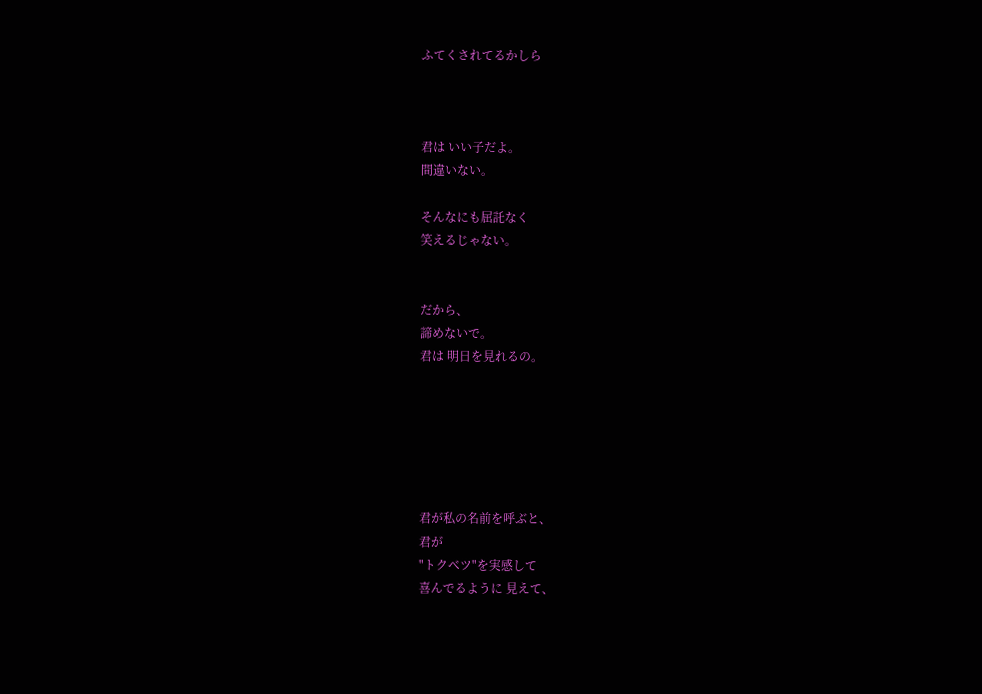ふてくされてるかしら



君は いい子だよ。
間違いない。

そんなにも屈託なく
笑えるじゃない。


だから、
諦めないで。
君は 明日を見れるの。






君が私の名前を呼ぶと、
君が
"トクベツ"を実感して
喜んでるように 見えて、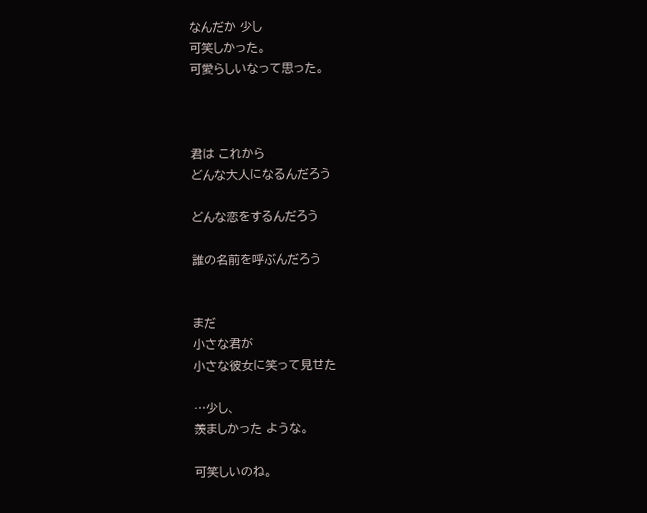なんだか 少し
可笑しかった。
可愛らしいなって思った。



君は これから
どんな大人になるんだろう

どんな恋をするんだろう

誰の名前を呼ぶんだろう


まだ
小さな君が
小さな彼女に笑って見せた

…少し、
羨ましかった ような。

可笑しいのね。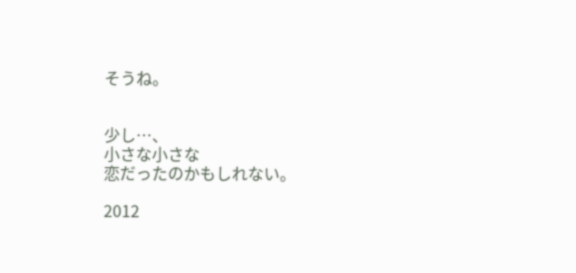そうね。


少し…、
小さな小さな
恋だったのかもしれない。

2012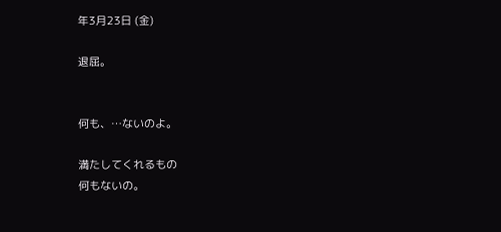年3月23日 (金)

退屈。


何も、…ないのよ。

満たしてくれるもの
何もないの。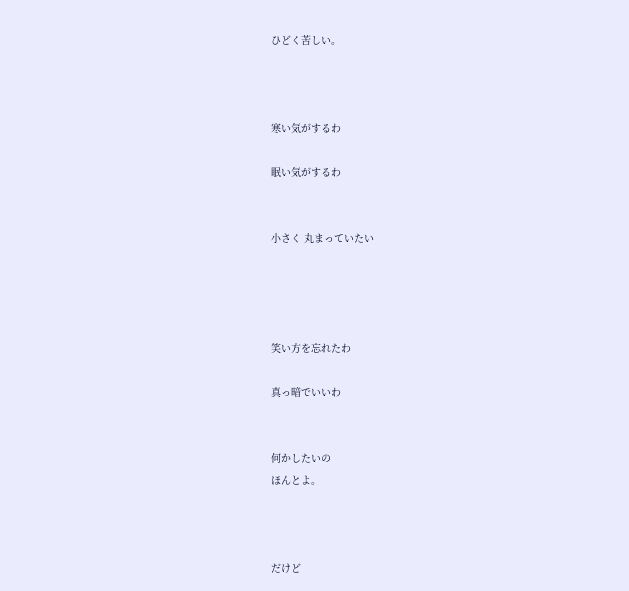ひどく苦しい。



寒い気がするわ

眠い気がするわ


小さく 丸まっていたい




笑い方を忘れたわ

真っ暗でいいわ


何かしたいの
ほんとよ。



だけど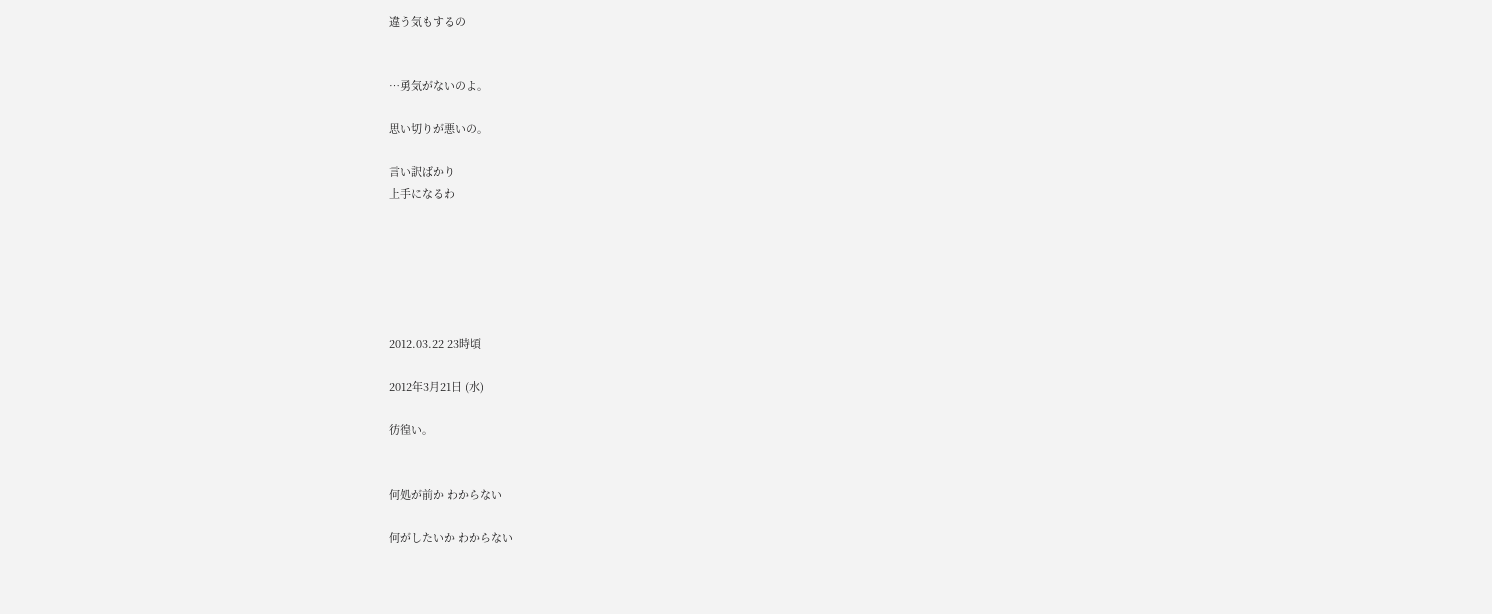違う気もするの


…勇気がないのよ。

思い切りが悪いの。

言い訳ばかり
上手になるわ






2012.03.22 23時頃

2012年3月21日 (水)

彷徨い。


何処が前か わからない

何がしたいか わからない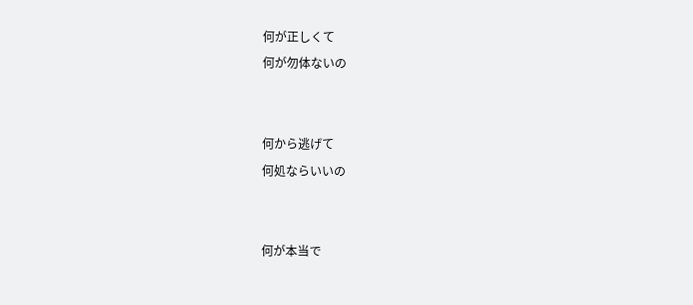何が正しくて
何が勿体ないの


何から逃げて
何処ならいいの


何が本当で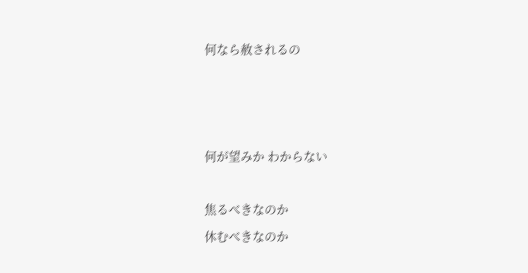何なら赦されるの



何が望みか わからない

焦るべきなのか
休むべきなのか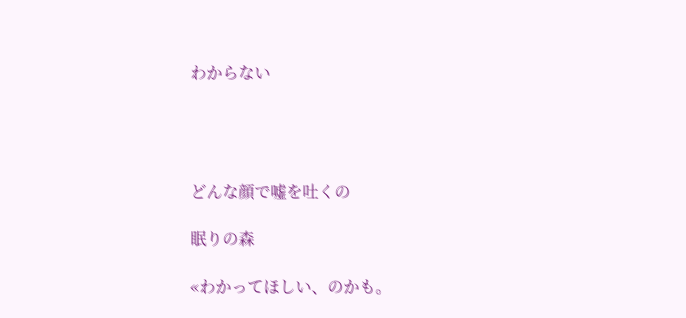わからない




どんな顔で嘘を吐くの

眠りの森

«わかってほしい、のかも。